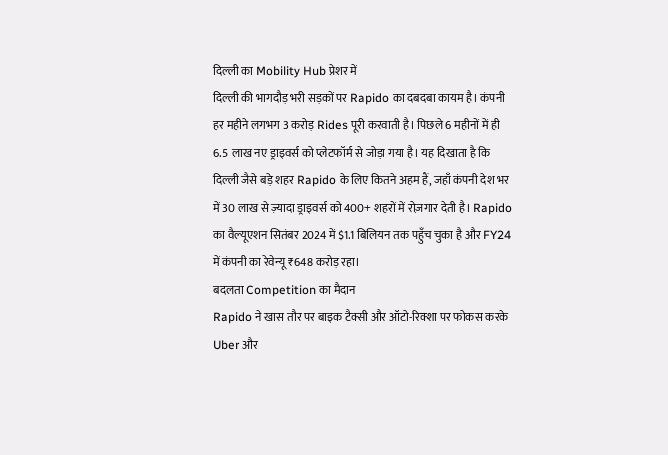दिल्ली का Mobility Hub प्रेशर में
दिल्ली की भागदौड़ भरी सड़कों पर Rapido का दबदबा कायम है। कंपनी हर महीने लगभग 3 करोड़ Rides पूरी करवाती है। पिछले 6 महीनों में ही 6.5 लाख नए ड्राइवर्स को प्लेटफॉर्म से जोड़ा गया है। यह दिखाता है कि दिल्ली जैसे बड़े शहर Rapido के लिए कितने अहम हैं, जहाँ कंपनी देश भर में 30 लाख से ज़्यादा ड्राइवर्स को 400+ शहरों में रोज़गार देती है। Rapido का वैल्यूएशन सितंबर 2024 में $1.1 बिलियन तक पहुँच चुका है और FY24 में कंपनी का रेवेन्यू ₹648 करोड़ रहा।
बदलता Competition का मैदान
Rapido ने खास तौर पर बाइक टैक्सी और ऑटो-रिक्शा पर फोकस करके Uber और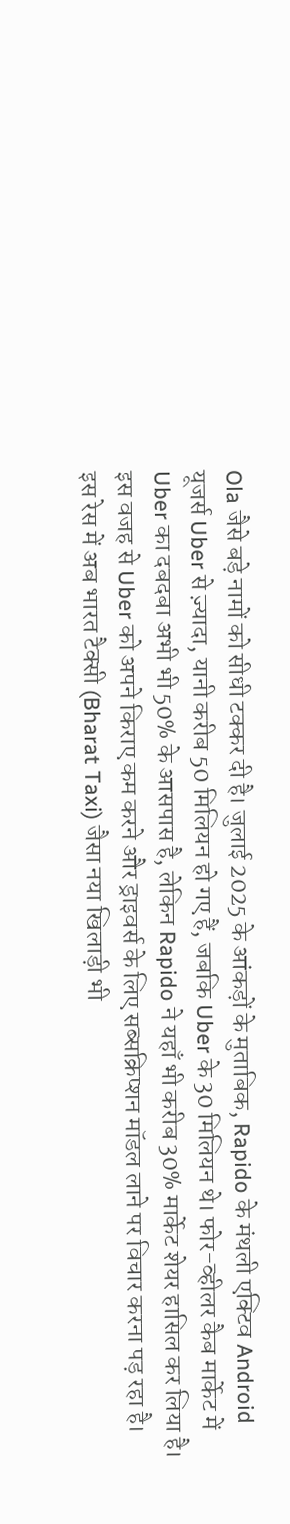Ola जैसे बड़े नामों को सीधी टक्कर दी है। जुलाई 2025 के आंकड़ों के मुताबिक, Rapido के मंथली एक्टिव Android यूजर्स Uber से ज़्यादा, यानी करीब 50 मिलियन हो गए हैं, जबकि Uber के 30 मिलियन थे। फोर-व्हीलर कैब मार्केट में Uber का दबदबा अभी भी 50% के आसपास है, लेकिन Rapido ने यहाँ भी करीब 30% मार्केट शेयर हासिल कर लिया है। इस वजह से Uber को अपने किराए कम करने और ड्राइवर्स के लिए सब्सक्रिप्शन मॉडल लाने पर विचार करना पड़ रहा है।
इस रेस में अब भारत टैक्सी (Bharat Taxi) जैसा नया खिलाड़ी भी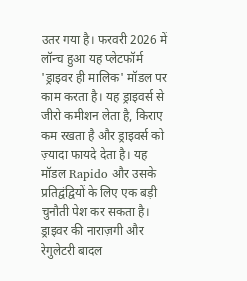उतर गया है। फरवरी 2026 में लॉन्च हुआ यह प्लेटफॉर्म 'ड्राइवर ही मालिक' मॉडल पर काम करता है। यह ड्राइवर्स से जीरो कमीशन लेता है, किराए कम रखता है और ड्राइवर्स को ज़्यादा फायदे देता है। यह मॉडल Rapido और उसके प्रतिद्वंद्वियों के लिए एक बड़ी चुनौती पेश कर सकता है।
ड्राइवर की नाराज़गी और रेगुलेटरी बादल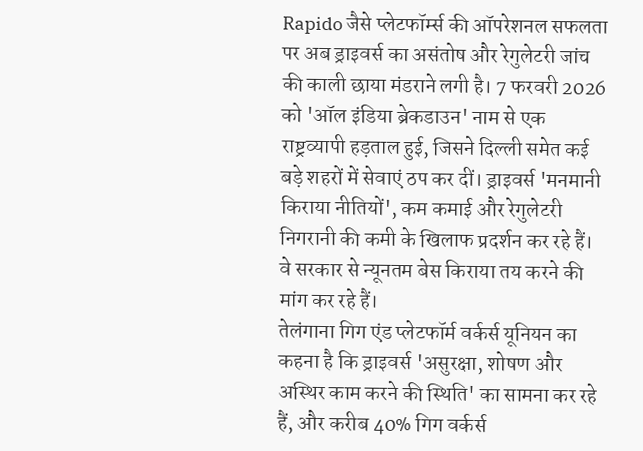Rapido जैसे प्लेटफॉर्म्स की ऑपरेशनल सफलता पर अब ड्राइवर्स का असंतोष और रेगुलेटरी जांच की काली छाया मंडराने लगी है। 7 फरवरी 2026 को 'ऑल इंडिया ब्रेकडाउन' नाम से एक राष्ट्रव्यापी हड़ताल हुई, जिसने दिल्ली समेत कई बड़े शहरों में सेवाएं ठप कर दीं। ड्राइवर्स 'मनमानी किराया नीतियों', कम कमाई और रेगुलेटरी निगरानी की कमी के खिलाफ प्रदर्शन कर रहे हैं। वे सरकार से न्यूनतम बेस किराया तय करने की मांग कर रहे हैं।
तेलंगाना गिग एंड प्लेटफॉर्म वर्कर्स यूनियन का कहना है कि ड्राइवर्स 'असुरक्षा, शोषण और अस्थिर काम करने की स्थिति' का सामना कर रहे हैं, और करीब 40% गिग वर्कर्स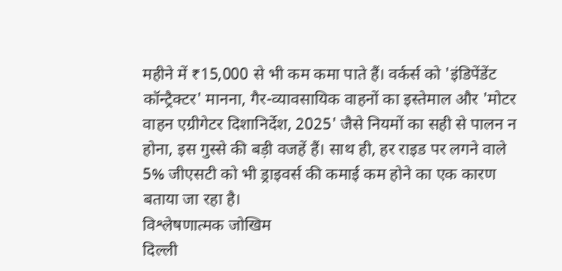महीने में ₹15,000 से भी कम कमा पाते हैं। वर्कर्स को 'इंडिपेंडेंट कॉन्ट्रैक्टर' मानना, गैर-व्यावसायिक वाहनों का इस्तेमाल और 'मोटर वाहन एग्रीगेटर दिशानिर्देश, 2025' जैसे नियमों का सही से पालन न होना, इस गुस्से की बड़ी वजहें हैं। साथ ही, हर राइड पर लगने वाले 5% जीएसटी को भी ड्राइवर्स की कमाई कम होने का एक कारण बताया जा रहा है।
विश्लेषणात्मक जोखिम
दिल्ली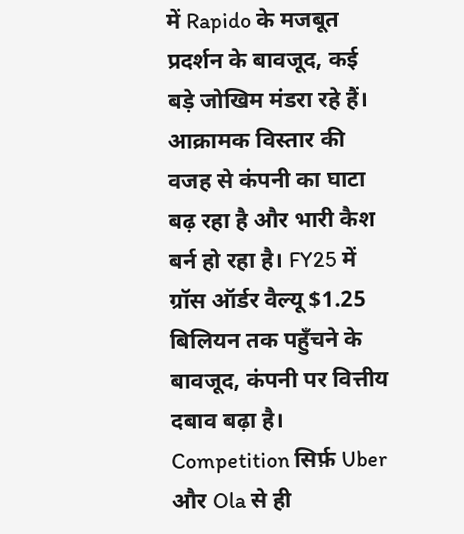में Rapido के मजबूत प्रदर्शन के बावजूद, कई बड़े जोखिम मंडरा रहे हैं। आक्रामक विस्तार की वजह से कंपनी का घाटा बढ़ रहा है और भारी कैश बर्न हो रहा है। FY25 में ग्रॉस ऑर्डर वैल्यू $1.25 बिलियन तक पहुँचने के बावजूद, कंपनी पर वित्तीय दबाव बढ़ा है। Competition सिर्फ़ Uber और Ola से ही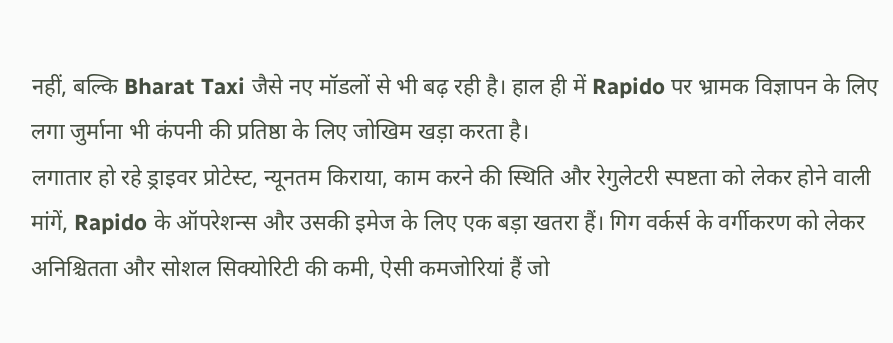नहीं, बल्कि Bharat Taxi जैसे नए मॉडलों से भी बढ़ रही है। हाल ही में Rapido पर भ्रामक विज्ञापन के लिए लगा जुर्माना भी कंपनी की प्रतिष्ठा के लिए जोखिम खड़ा करता है।
लगातार हो रहे ड्राइवर प्रोटेस्ट, न्यूनतम किराया, काम करने की स्थिति और रेगुलेटरी स्पष्टता को लेकर होने वाली मांगें, Rapido के ऑपरेशन्स और उसकी इमेज के लिए एक बड़ा खतरा हैं। गिग वर्कर्स के वर्गीकरण को लेकर अनिश्चितता और सोशल सिक्योरिटी की कमी, ऐसी कमजोरियां हैं जो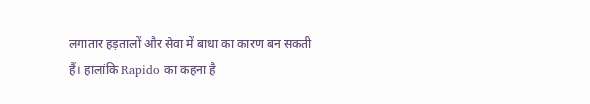लगातार हड़तालों और सेवा में बाधा का कारण बन सकती हैं। हालांकि Rapido का कहना है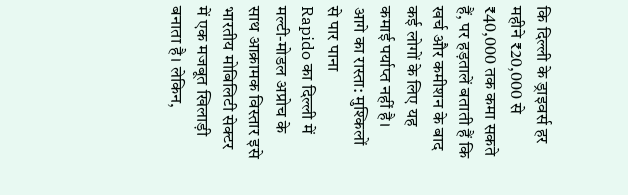कि दिल्ली के ड्राइवर्स हर महीने ₹20,000 से ₹40,000 तक कमा सकते हैं, पर हड़तालें बताती हैं कि खर्च और कमीशन के बाद कई लोगों के लिए यह कमाई पर्याप्त नहीं है।
आगे का रास्ता: मुश्किलों से पार पाना
Rapido का दिल्ली में मल्टी-मोडल अप्रोच के साथ आक्रामक विस्तार इसे भारतीय मोबिलिटी सेक्टर में एक मजबूत खिलाड़ी बनाता है। लेकिन,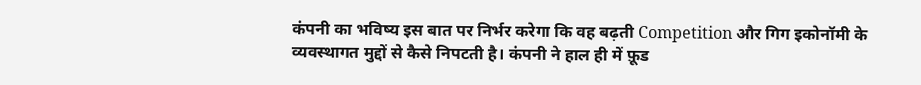कंपनी का भविष्य इस बात पर निर्भर करेगा कि वह बढ़ती Competition और गिग इकोनॉमी के व्यवस्थागत मुद्दों से कैसे निपटती है। कंपनी ने हाल ही में फ़ूड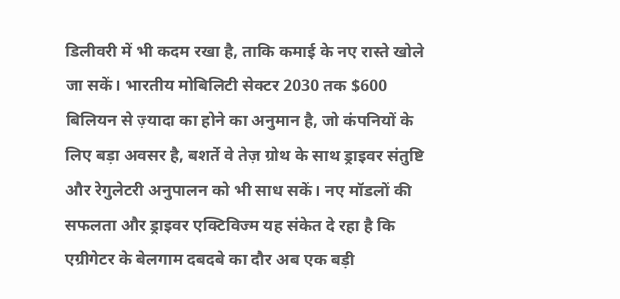डिलीवरी में भी कदम रखा है, ताकि कमाई के नए रास्ते खोले जा सकें। भारतीय मोबिलिटी सेक्टर 2030 तक $600 बिलियन से ज़्यादा का होने का अनुमान है, जो कंपनियों के लिए बड़ा अवसर है, बशर्ते वे तेज़ ग्रोथ के साथ ड्राइवर संतुष्टि और रेगुलेटरी अनुपालन को भी साध सकें। नए मॉडलों की सफलता और ड्राइवर एक्टिविज्म यह संकेत दे रहा है कि एग्रीगेटर के बेलगाम दबदबे का दौर अब एक बड़ी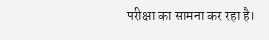परीक्षा का सामना कर रहा है।